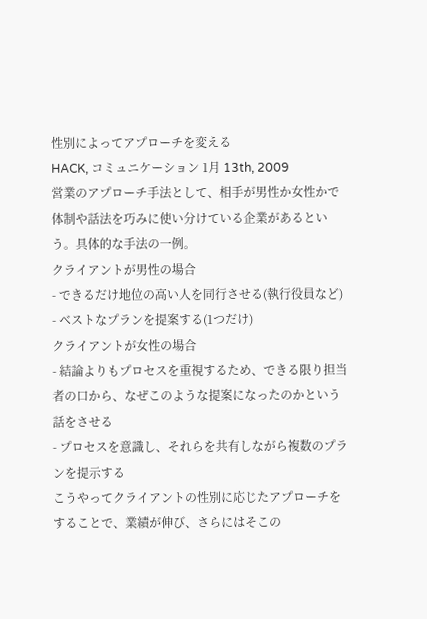性別によってアプローチを変える
HACK, コミュニケーション 1月 13th, 2009
営業のアプローチ手法として、相手が男性か女性かで体制や話法を巧みに使い分けている企業があるという。具体的な手法の一例。
クライアントが男性の場合
- できるだけ地位の高い人を同行させる(執行役員など)
- ベストなプランを提案する(1つだけ)
クライアントが女性の場合
- 結論よりもプロセスを重視するため、できる限り担当者の口から、なぜこのような提案になったのかという話をさせる
- プロセスを意識し、それらを共有しながら複数のプランを提示する
こうやってクライアントの性別に応じたアプローチをすることで、業績が伸び、さらにはそこの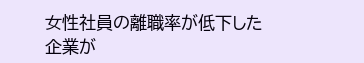女性社員の離職率が低下した企業が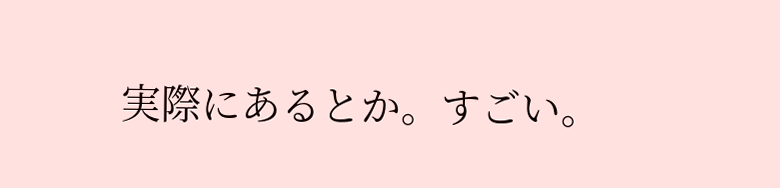実際にあるとか。すごい。